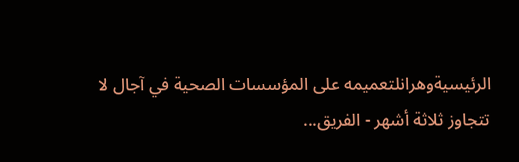الرئيسيةوهرانلتعميمه على المؤسسات الصحية في آجال لا تتجاوز ثلاثة أشهر - الفريق...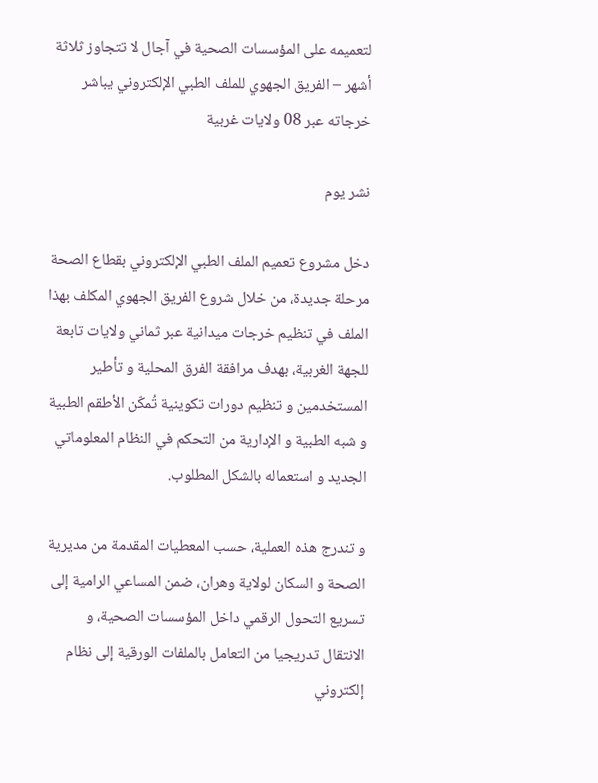لتعميمه على المؤسسات الصحية في آجال لا تتجاوز ثلاثة أشهر – الفريق الجهوي للملف الطبي الإلكتروني يباشر خرجاته عبر 08 ولايات غربية

نشر يوم

دخل مشروع تعميم الملف الطبي الإلكتروني بقطاع الصحة مرحلة جديدة، من خلال شروع الفريق الجهوي المكلف بهذا الملف في تنظيم خرجات ميدانية عبر ثماني ولايات تابعة للجهة الغربية، بهدف مرافقة الفرق المحلية و تأطير المستخدمين و تنظيم دورات تكوينية تُمكّن الأطقم الطبية و شبه الطبية و الإدارية من التحكم في النظام المعلوماتي الجديد و استعماله بالشكل المطلوب.

و تندرج هذه العملية، حسب المعطيات المقدمة من مديرية الصحة و السكان لولاية وهران، ضمن المساعي الرامية إلى تسريع التحول الرقمي داخل المؤسسات الصحية، و الانتقال تدريجيا من التعامل بالملفات الورقية إلى نظام إلكتروني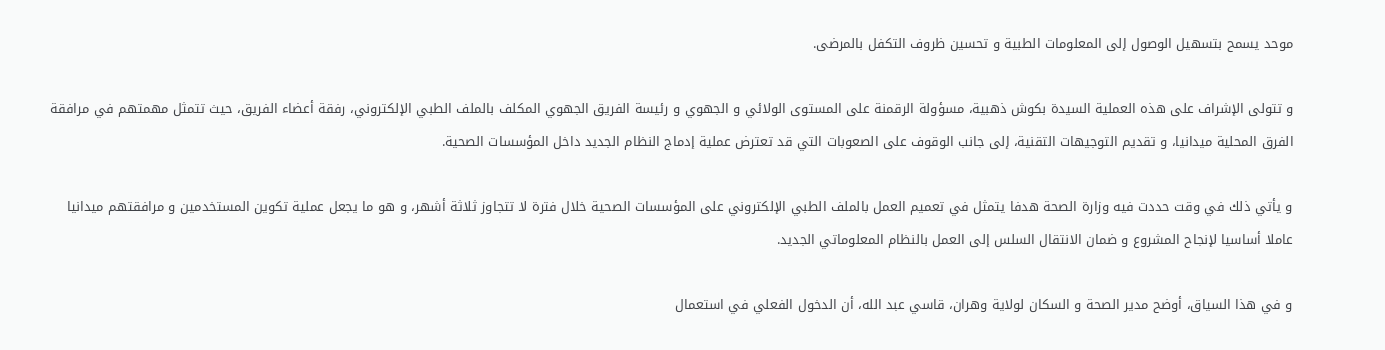موحد يسمح بتسهيل الوصول إلى المعلومات الطبية و تحسين ظروف التكفل بالمرضى.

و تتولى الإشراف على هذه العملية السيدة بكوش ذهبية، مسؤولة الرقمنة على المستوى الولائي و الجهوي و رئيسة الفريق الجهوي المكلف بالملف الطبي الإلكتروني، رفقة أعضاء الفريق، حيث تتمثل مهمتهم في مرافقة الفرق المحلية ميدانيا، و تقديم التوجيهات التقنية، إلى جانب الوقوف على الصعوبات التي قد تعترض عملية إدماج النظام الجديد داخل المؤسسات الصحية.

و يأتي ذلك في وقت حددت فيه وزارة الصحة هدفا يتمثل في تعميم العمل بالملف الطبي الإلكتروني على المؤسسات الصحية خلال فترة لا تتجاوز ثلاثة أشهر، و هو ما يجعل عملية تكوين المستخدمين و مرافقتهم ميدانيا عاملا أساسيا لإنجاح المشروع و ضمان الانتقال السلس إلى العمل بالنظام المعلوماتي الجديد.

و في هذا السياق، أوضح مدير الصحة و السكان لولاية وهران، قاسي عبد الله، أن الدخول الفعلي في استعمال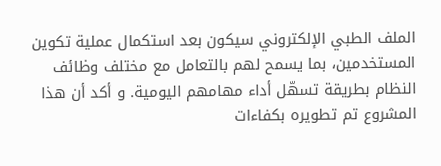الملف الطبي الإلكتروني سيكون بعد استكمال عملية تكوين المستخدمين، بما يسمح لهم بالتعامل مع مختلف وظائف النظام بطريقة تسهّل أداء مهامهم اليومية. و أكد أن هذا المشروع تم تطويره بكفاءات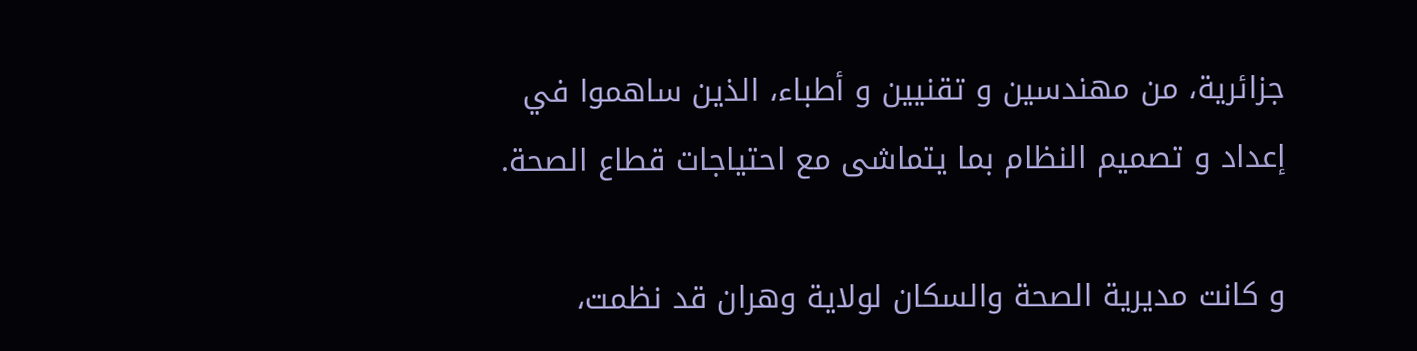جزائرية، من مهندسين و تقنيين و أطباء، الذين ساهموا في إعداد و تصميم النظام بما يتماشى مع احتياجات قطاع الصحة.

و كانت مديرية الصحة والسكان لولاية وهران قد نظمت،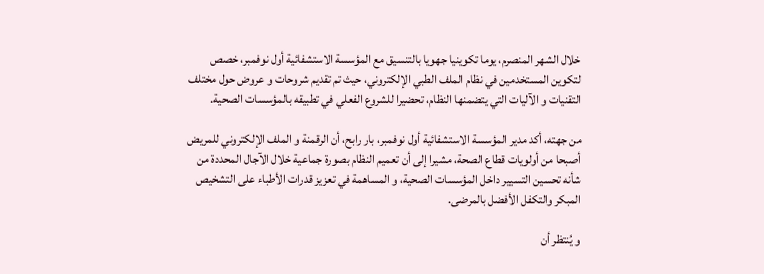خلال الشهر المنصرم، يوما تكوينيا جهويا بالتنسيق مع المؤسسة الاستشفائية أول نوفمبر، خصص لتكوين المستخدمين في نظام الملف الطبي الإلكتروني، حيث تم تقديم شروحات و عروض حول مختلف التقنيات و الآليات التي يتضمنها النظام، تحضيرا للشروع الفعلي في تطبيقه بالمؤسسات الصحية.

من جهته، أكد مدير المؤسسة الاستشفائية أول نوفمبر، بار رابح، أن الرقمنة و الملف الإلكتروني للمريض أصبحا من أولويات قطاع الصحة، مشيرا إلى أن تعميم النظام بصورة جماعية خلال الآجال المحددة من شأنه تحسين التسيير داخل المؤسسات الصحية، و المساهمة في تعزيز قدرات الأطباء على التشخيص المبكر والتكفل الأفضل بالمرضى.

و يُنتظر أن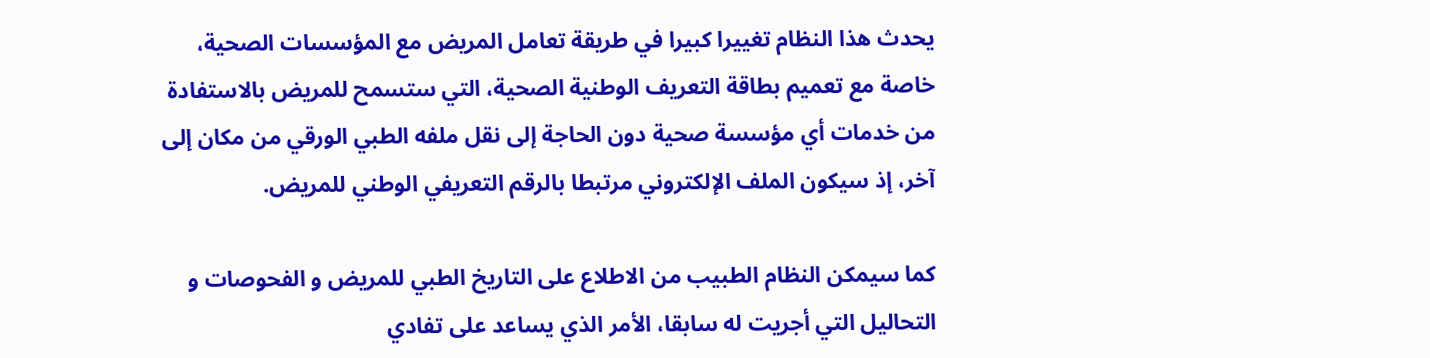يحدث هذا النظام تغييرا كبيرا في طريقة تعامل المريض مع المؤسسات الصحية، خاصة مع تعميم بطاقة التعريف الوطنية الصحية، التي ستسمح للمريض بالاستفادة من خدمات أي مؤسسة صحية دون الحاجة إلى نقل ملفه الطبي الورقي من مكان إلى آخر، إذ سيكون الملف الإلكتروني مرتبطا بالرقم التعريفي الوطني للمريض.

كما سيمكن النظام الطبيب من الاطلاع على التاريخ الطبي للمريض و الفحوصات و التحاليل التي أجريت له سابقا، الأمر الذي يساعد على تفادي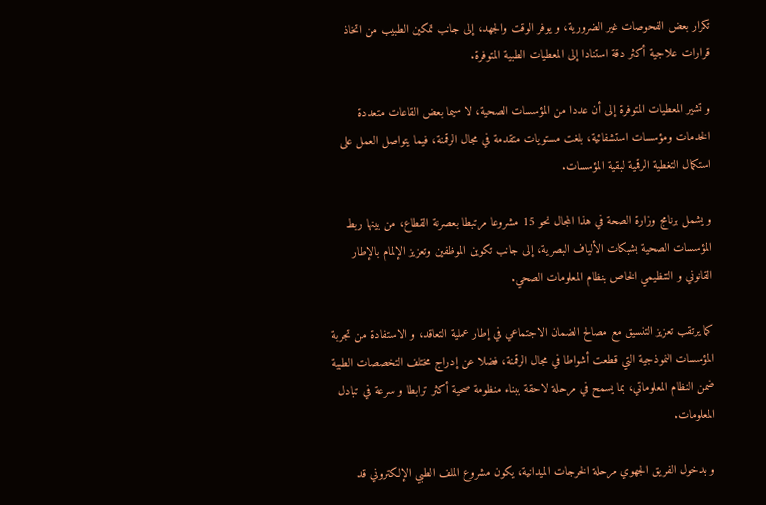تكرار بعض الفحوصات غير الضرورية، و يوفر الوقت والجهد، إلى جانب تمكين الطبيب من اتخاذ قرارات علاجية أكثر دقة استنادا إلى المعطيات الطبية المتوفرة.

و تشير المعطيات المتوفرة إلى أن عددا من المؤسسات الصحية، لا سيما بعض القاعات متعددة الخدمات ومؤسسات استشفائية، بلغت مستويات متقدمة في مجال الرقمنة، فيما يتواصل العمل على استكمال التغطية الرقمية لبقية المؤسسات.

و يشمل برنامج وزارة الصحة في هذا المجال نحو 15 مشروعا مرتبطا بعصرنة القطاع، من بينها ربط المؤسسات الصحية بشبكات الألياف البصرية، إلى جانب تكوين الموظفين وتعزيز الإلمام بالإطار القانوني و التنظيمي الخاص بنظام المعلومات الصحي.

كما يرتقب تعزيز التنسيق مع مصالح الضمان الاجتماعي في إطار عملية التعاقد، و الاستفادة من تجربة المؤسسات النموذجية التي قطعت أشواطا في مجال الرقمنة، فضلا عن إدراج مختلف التخصصات الطبية ضمن النظام المعلوماتي، بما يسمح في مرحلة لاحقة ببناء منظومة صحية أكثر ترابطا و سرعة في تبادل المعلومات.

و بدخول الفريق الجهوي مرحلة الخرجات الميدانية، يكون مشروع الملف الطبي الإلكتروني قد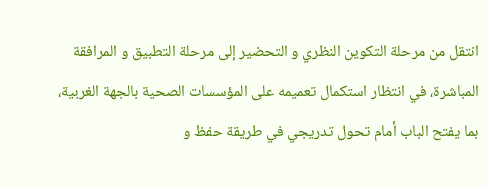انتقل من مرحلة التكوين النظري و التحضير إلى مرحلة التطبيق و المرافقة المباشرة، في انتظار استكمال تعميمه على المؤسسات الصحية بالجهة الغربية، بما يفتح الباب أمام تحول تدريجي في طريقة حفظ و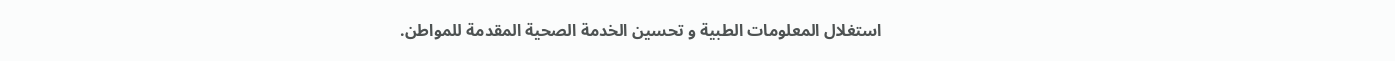استغلال المعلومات الطبية و تحسين الخدمة الصحية المقدمة للمواطن.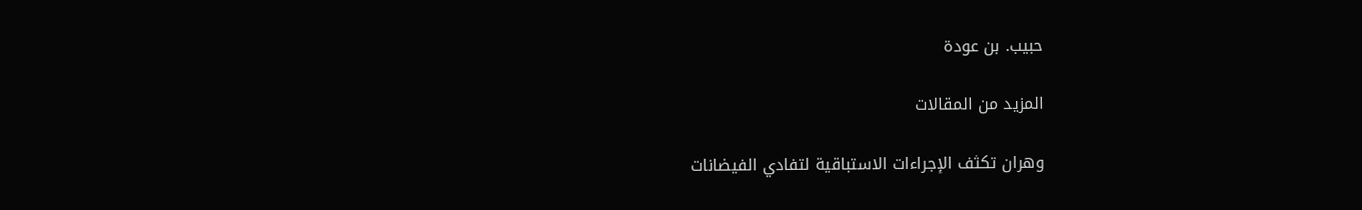حبيب. بن عودة

المزيد من المقالات

وهران تكثف الإجراءات الاستباقية لتفادي الفيضانات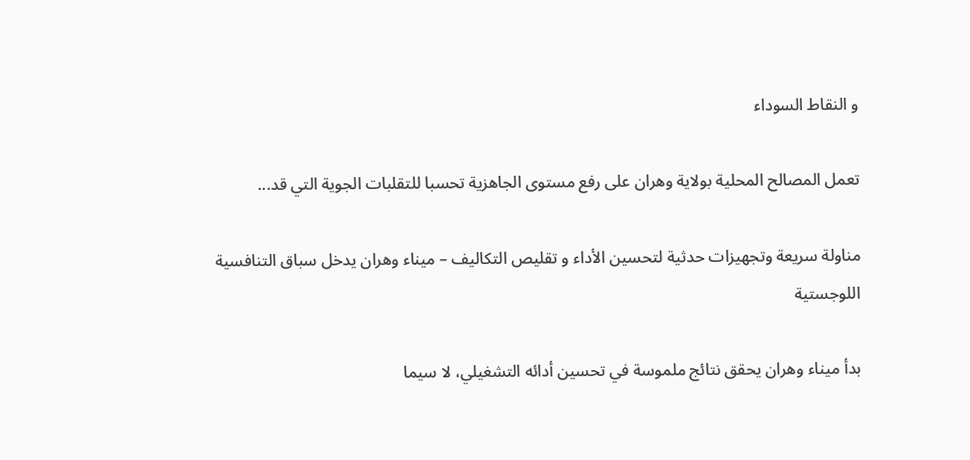و النقاط السوداء

تعمل المصالح المحلية بولاية وهران على رفع مستوى الجاهزية تحسبا للتقلبات الجوية التي قد...

مناولة سريعة وتجهيزات حدثية لتحسين الأداء و تقليص التكاليف – ميناء وهران يدخل سباق التنافسية اللوجستية

بدأ ميناء وهران يحقق نتائج ملموسة في تحسين أدائه التشغيلي، لا سيما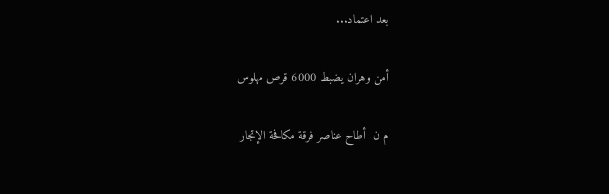بعد اعتماد...

أمن وهران يضبط 6000 قرص مهلوس

م ن  أطاح عناصر فرقة مكافحة الإتجار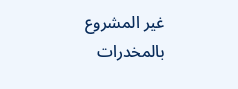غير المشروع بالمخدرات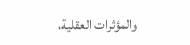والمؤثرات العقلية،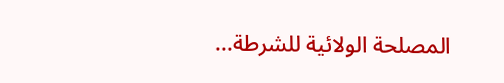المصلحة الولائية للشرطة...